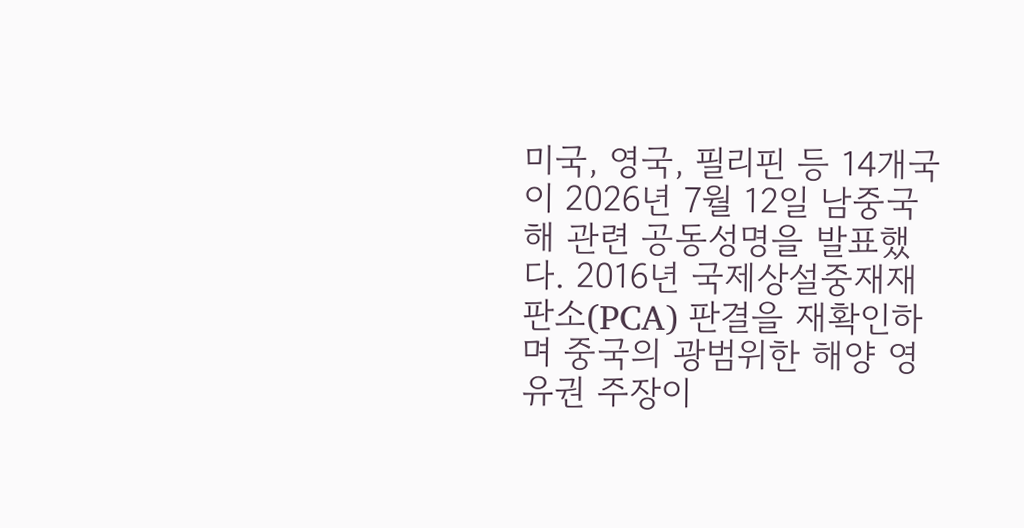미국, 영국, 필리핀 등 14개국이 2026년 7월 12일 남중국해 관련 공동성명을 발표했다. 2016년 국제상설중재재판소(PCA) 판결을 재확인하며 중국의 광범위한 해양 영유권 주장이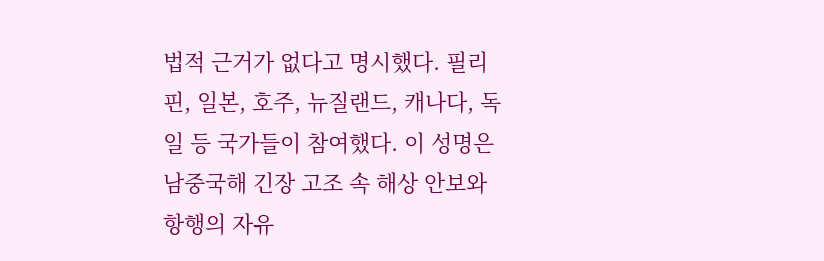법적 근거가 없다고 명시했다. 필리핀, 일본, 호주, 뉴질랜드, 캐나다, 독일 등 국가들이 참여했다. 이 성명은 남중국해 긴장 고조 속 해상 안보와 항행의 자유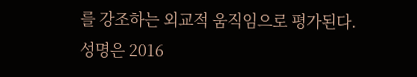를 강조하는 외교적 움직임으로 평가된다.
성명은 2016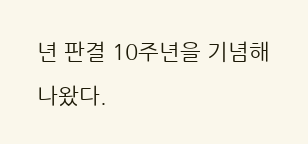년 판결 10주년을 기념해 나왔다.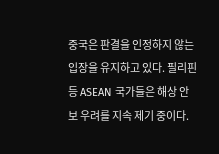중국은 판결을 인정하지 않는 입장을 유지하고 있다. 필리핀 등 ASEAN 국가들은 해상 안보 우려를 지속 제기 중이다.